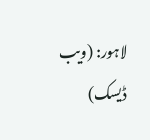لاہور: (ویب ڈیسک)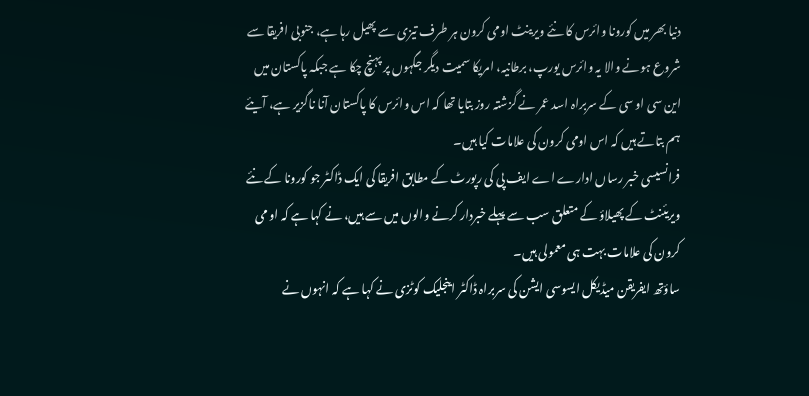دنیا بھر میں کورونا وائرس کا نئے ویرینٹ اومی کرون ہر طرف تیزی سے پھیل رہا ہے، جنوبی افریقا سے شروع ہونے والا یہ وائرس یورپ، برطانیہ، امریکا سمیت دیگر جگہوں پر پہنچ چکا ہے جبکہ پاکستان میں این سی او سی کے سربراہ اسد عمر نے گزشتہ روز بتایا تھا کہ اس وائرس کا پاکستان آنا ناگزیر ہے، آیئے ہم بتاتے ہیں کہ اس اومی کرون کی علامات کیا ہیں۔
فرانسیسی خبر رساں ادارے اے ایف پی کی رپورٹ کے مطابق افریقا کی ایک ڈاکٹر جو کورونا کے نئے ویریئنٹ کے پھیلاؤ کے متعلق سب سے پہلے خبردار کرنے والوں میں سے ہیں، نے کہا ہے کہ او می کرون کی علامات بہت ہی معمولی ہیں۔
ساؤتھ ایفریقن میڈیکل ایسوسی ایشن کی سربراہ ڈاکٹر اینجلیک کوٹزی نے کہا ہے کہ انہوں نے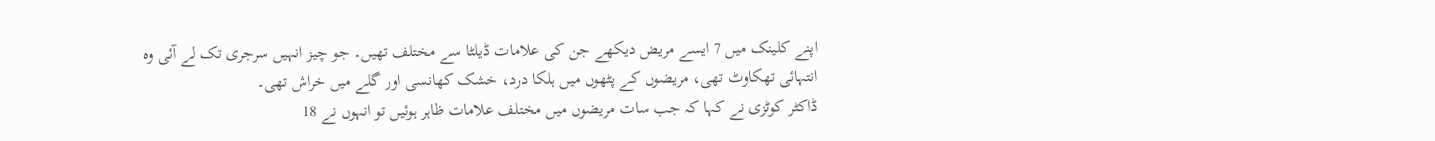اپنے کلینک میں 7 ایسے مریض دیکھے جن کی علامات ڈیلٹا سے مختلف تھیں۔ جو چیز انہیں سرجری تک لے آئی وہ انتہائی تھکاوٹ تھی، مریضوں کے پٹھوں میں ہلکا درد، خشک کھانسی اور گلے میں خراش تھی۔
ڈاکٹر کوٹزی نے کہا کہ جب سات مریضوں میں مختلف علامات ظاہر ہوئیں تو انہوں نے 18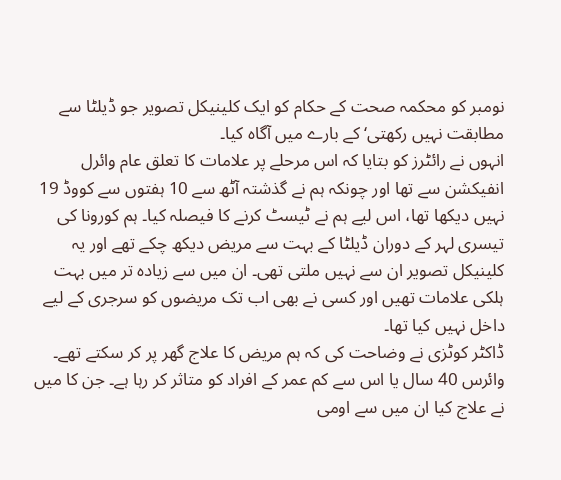نومبر کو محکمہ صحت کے حکام کو ایک کلینیکل تصویر جو ڈیلٹا سے مطابقت نہیں رکھتی‘ کے بارے میں آگاہ کیا۔
انہوں نے رائٹرز کو بتایا کہ اس مرحلے پر علامات کا تعلق عام وائرل انفیکشن سے تھا اور چونکہ ہم نے گذشتہ آٹھ سے 10 ہفتوں سے کووڈ 19 نہیں دیکھا تھا، اس لیے ہم نے ٹیسٹ کرنے کا فیصلہ کیا۔ ہم کورونا کی تیسری لہر کے دوران ڈیلٹا کے بہت سے مریض دیکھ چکے تھے اور یہ کلینیکل تصویر ان سے نہیں ملتی تھی۔ ان میں سے زیادہ تر میں بہت ہلکی علامات تھیں اور کسی نے بھی اب تک مریضوں کو سرجری کے لیے داخل نہیں کیا تھا۔
ڈاکٹر کوٹزی نے وضاحت کی کہ ہم مریض کا علاج گھر پر کر سکتے تھے۔ وائرس 40 سال یا اس سے کم عمر کے افراد کو متاثر کر رہا ہے۔ جن کا میں نے علاج کیا ان میں سے اومی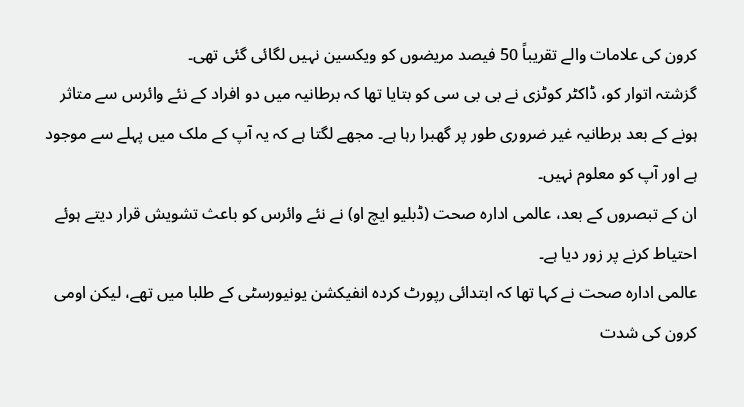کرون کی علامات والے تقریباً 50 فیصد مریضوں کو ویکسین نہیں لگائی گئی تھی۔
گزشتہ اتوار کو، ڈاکٹر کوٹزی نے بی بی سی کو بتایا تھا کہ برطانیہ میں دو افراد کے نئے وائرس سے متاثر ہونے کے بعد برطانیہ غیر ضروری طور پر گھبرا رہا ہے۔ مجھے لگتا ہے کہ یہ آپ کے ملک میں پہلے سے موجود ہے اور آپ کو معلوم نہیں۔
ان کے تبصروں کے بعد، عالمی ادارہ صحت (ڈبلیو ایچ او) نے نئے وائرس کو باعث تشویش قرار دیتے ہوئے احتیاط کرنے پر زور دیا ہے۔
عالمی ادارہ صحت نے کہا تھا کہ ابتدائی رپورٹ کردہ انفیکشن یونیورسٹی کے طلبا میں تھے، لیکن اومی کرون کی شدت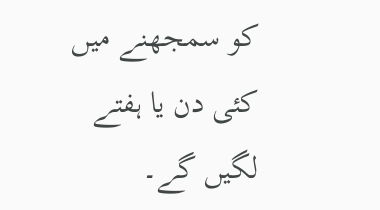کو سمجھنے میں کئی دن یا ہفتے لگیں گے۔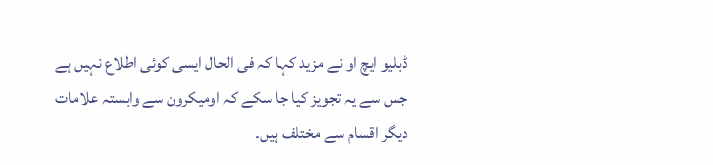ڈبلیو ایچ او نے مزید کہا کہ فی الحال ایسی کوئی اطلاع نہیں ہے جس سے یہ تجویز کیا جا سکے کہ اومیکرون سے وابستہ علامات دیگر اقسام سے مختلف ہیں۔